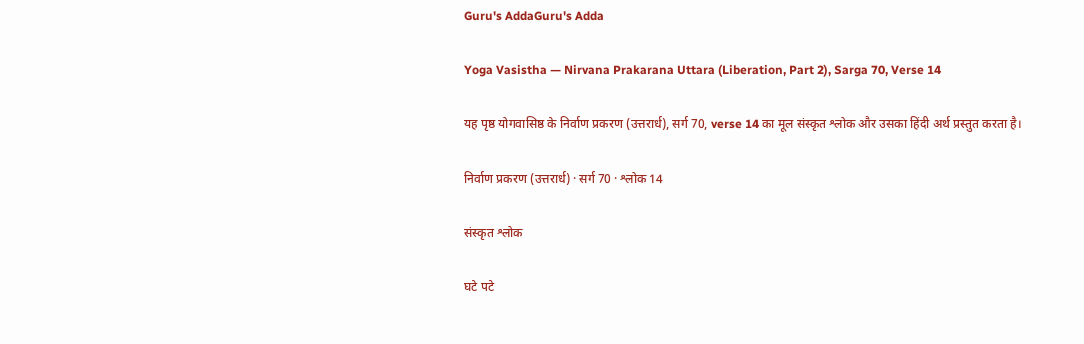Guru's AddaGuru's Adda

Yoga Vasistha — Nirvana Prakarana Uttara (Liberation, Part 2), Sarga 70, Verse 14

यह पृष्ठ योगवासिष्ठ के निर्वाण प्रकरण (उत्तरार्ध), सर्ग 70, verse 14 का मूल संस्कृत श्लोक और उसका हिंदी अर्थ प्रस्तुत करता है।

निर्वाण प्रकरण (उत्तरार्ध) · सर्ग 70 · श्लोक 14

संस्कृत श्लोक

घटे पटे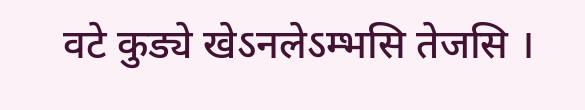वटे कुड्ये खेऽनलेऽम्भसि तेजसि ।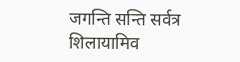जगन्ति सन्ति सर्वत्र शिलायामिव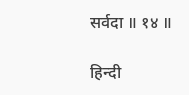सर्वदा ॥ १४ ॥

हिन्दी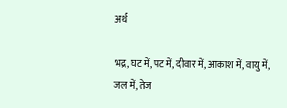अर्थ

भद्र, घट में, पट में, दीवार में, आकाश में, वायु में, जल में, तेज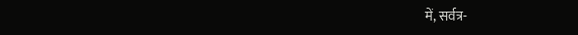में, सर्वत्र-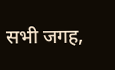सभी जगह,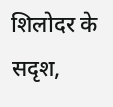शिलोदर के सदृश,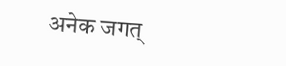अनेक जगत्‌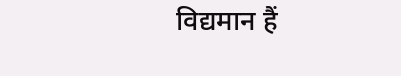विद्यमान हैं